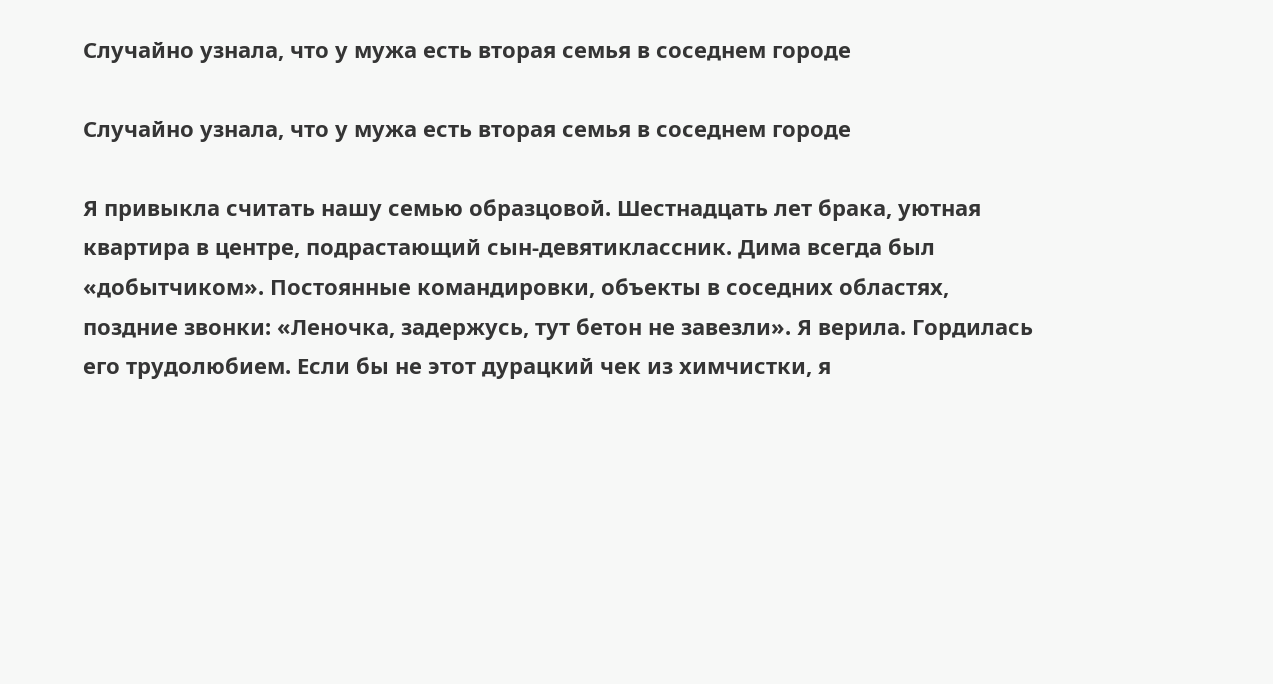Случайно узнала, что у мужа есть вторая семья в соседнем городе

Случайно узнала, что у мужа есть вторая семья в соседнем городе

Я привыкла считать нашу семью образцовой. Шестнадцать лет брака, уютная квартира в центре, подрастающий сын-девятиклассник. Дима всегда был «добытчиком». Постоянные командировки, объекты в соседних областях, поздние звонки: «Леночка, задержусь, тут бетон не завезли». Я верила. Гордилась его трудолюбием. Если бы не этот дурацкий чек из химчистки, я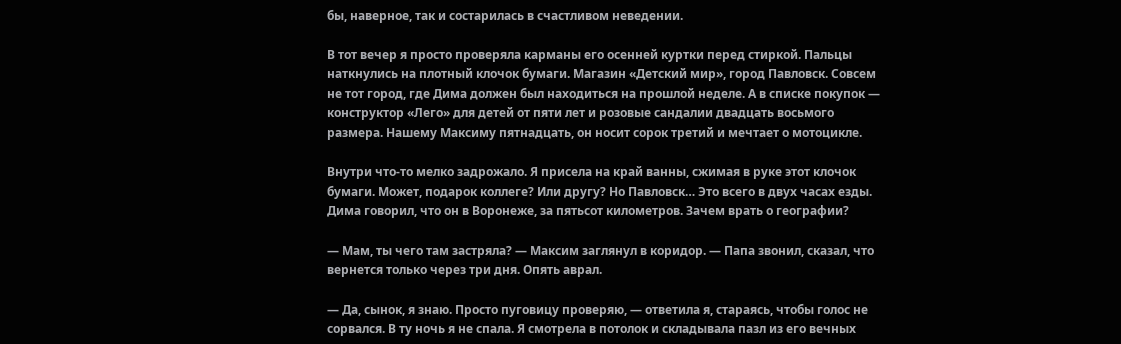бы, наверное, так и состарилась в счастливом неведении.

В тот вечер я просто проверяла карманы его осенней куртки перед стиркой. Пальцы наткнулись на плотный клочок бумаги. Магазин «Детский мир», город Павловск. Совсем не тот город, где Дима должен был находиться на прошлой неделе. А в списке покупок — конструктор «Лего» для детей от пяти лет и розовые сандалии двадцать восьмого размера. Нашему Максиму пятнадцать, он носит сорок третий и мечтает о мотоцикле.

Внутри что-то мелко задрожало. Я присела на край ванны, сжимая в руке этот клочок бумаги. Может, подарок коллеге? Или другу? Но Павловск… Это всего в двух часах езды. Дима говорил, что он в Воронеже, за пятьсот километров. Зачем врать о географии?

— Мам, ты чего там застряла? — Максим заглянул в коридор. — Папа звонил, сказал, что вернется только через три дня. Опять аврал.

— Да, сынок, я знаю. Просто пуговицу проверяю, — ответила я, стараясь, чтобы голос не сорвался. В ту ночь я не спала. Я смотрела в потолок и складывала пазл из его вечных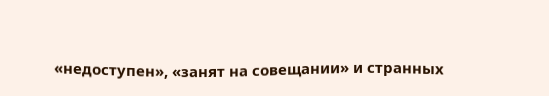«недоступен», «занят на совещании» и странных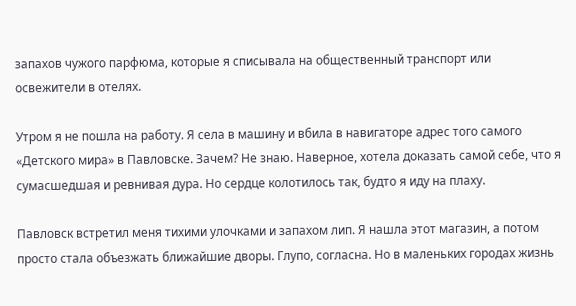запахов чужого парфюма, которые я списывала на общественный транспорт или освежители в отелях.

Утром я не пошла на работу. Я села в машину и вбила в навигаторе адрес того самого «Детского мира» в Павловске. Зачем? Не знаю. Наверное, хотела доказать самой себе, что я сумасшедшая и ревнивая дура. Но сердце колотилось так, будто я иду на плаху.

Павловск встретил меня тихими улочками и запахом лип. Я нашла этот магазин, а потом просто стала объезжать ближайшие дворы. Глупо, согласна. Но в маленьких городах жизнь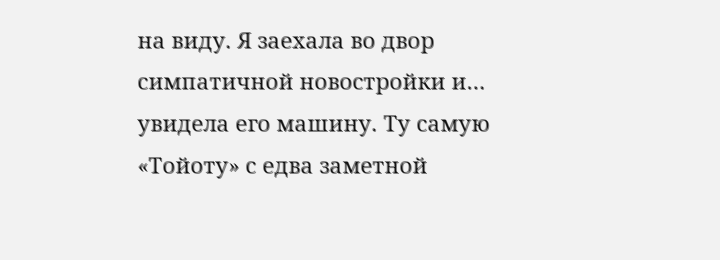на виду. Я заехала во двор симпатичной новостройки и… увидела его машину. Ту самую «Тойоту» с едва заметной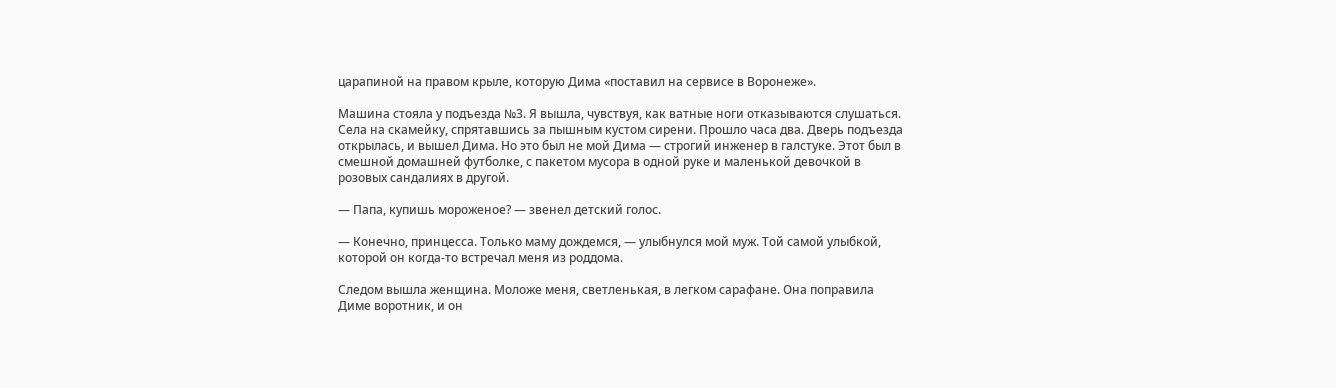царапиной на правом крыле, которую Дима «поставил на сервисе в Воронеже».

Машина стояла у подъезда №3. Я вышла, чувствуя, как ватные ноги отказываются слушаться. Села на скамейку, спрятавшись за пышным кустом сирени. Прошло часа два. Дверь подъезда открылась, и вышел Дима. Но это был не мой Дима — строгий инженер в галстуке. Этот был в смешной домашней футболке, с пакетом мусора в одной руке и маленькой девочкой в розовых сандалиях в другой.

— Папа, купишь мороженое? — звенел детский голос.

— Конечно, принцесса. Только маму дождемся, — улыбнулся мой муж. Той самой улыбкой, которой он когда-то встречал меня из роддома.

Следом вышла женщина. Моложе меня, светленькая, в легком сарафане. Она поправила Диме воротник, и он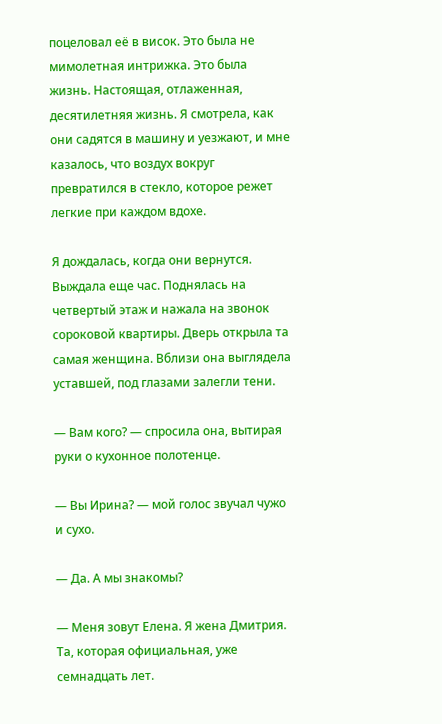поцеловал её в висок. Это была не мимолетная интрижка. Это была жизнь. Настоящая, отлаженная, десятилетняя жизнь. Я смотрела, как они садятся в машину и уезжают, и мне казалось, что воздух вокруг превратился в стекло, которое режет легкие при каждом вдохе.

Я дождалась, когда они вернутся. Выждала еще час. Поднялась на четвертый этаж и нажала на звонок сороковой квартиры. Дверь открыла та самая женщина. Вблизи она выглядела уставшей, под глазами залегли тени.

— Вам кого? — спросила она, вытирая руки о кухонное полотенце.

— Вы Ирина? — мой голос звучал чужо и сухо.

— Да. А мы знакомы?

— Меня зовут Елена. Я жена Дмитрия. Та, которая официальная, уже семнадцать лет.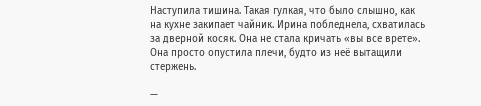Наступила тишина. Такая гулкая, что было слышно, как на кухне закипает чайник. Ирина побледнела, схватилась за дверной косяк. Она не стала кричать «вы все врете». Она просто опустила плечи, будто из неё вытащили стержень.

—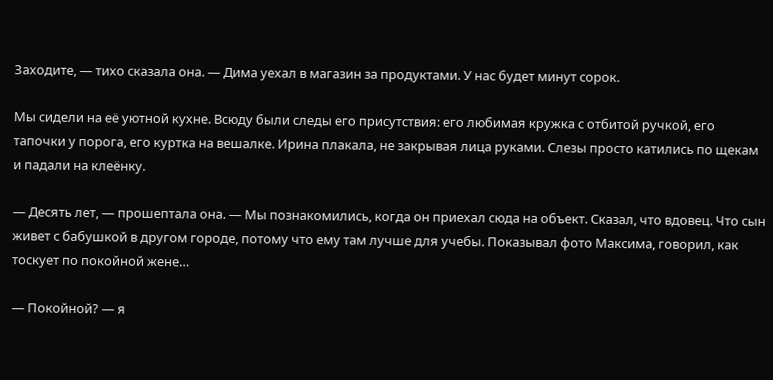Заходите, — тихо сказала она. — Дима уехал в магазин за продуктами. У нас будет минут сорок.

Мы сидели на её уютной кухне. Всюду были следы его присутствия: его любимая кружка с отбитой ручкой, его тапочки у порога, его куртка на вешалке. Ирина плакала, не закрывая лица руками. Слезы просто катились по щекам и падали на клеёнку.

— Десять лет, — прошептала она. — Мы познакомились, когда он приехал сюда на объект. Сказал, что вдовец. Что сын живет с бабушкой в другом городе, потому что ему там лучше для учебы. Показывал фото Максима, говорил, как тоскует по покойной жене…

— Покойной? — я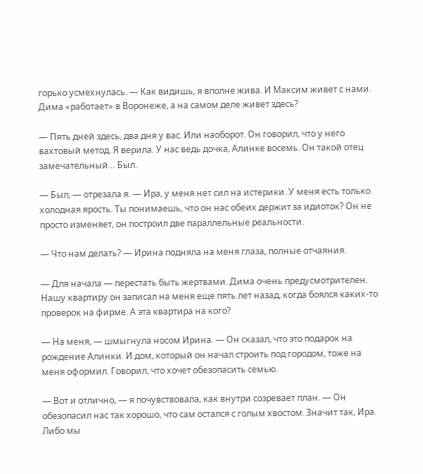горько усмехнулась. — Как видишь, я вполне жива. И Максим живет с нами. Дима «работает» в Воронеже, а на самом деле живет здесь?

— Пять дней здесь, два дня у вас. Или наоборот. Он говорил, что у него вахтовый метод. Я верила. У нас ведь дочка, Алинке восемь. Он такой отец замечательный… Был.

— Был, — отрезала я. — Ира, у меня нет сил на истерики. У меня есть только холодная ярость. Ты понимаешь, что он нас обеих держит за идиоток? Он не просто изменяет, он построил две параллельные реальности.

— Что нам делать? — Ирина подняла на меня глаза, полные отчаяния.

— Для начала — перестать быть жертвами. Дима очень предусмотрителен. Нашу квартиру он записал на меня еще пять лет назад, когда боялся каких-то проверок на фирме. А эта квартира на кого?

— На меня, — шмыгнула носом Ирина. — Он сказал, что это подарок на рождение Алинки. И дом, который он начал строить под городом, тоже на меня оформил. Говорил, что хочет обезопасить семью.

— Вот и отлично, — я почувствовала, как внутри созревает план. — Он обезопасил нас так хорошо, что сам остался с голым хвостом. Значит так, Ира. Либо мы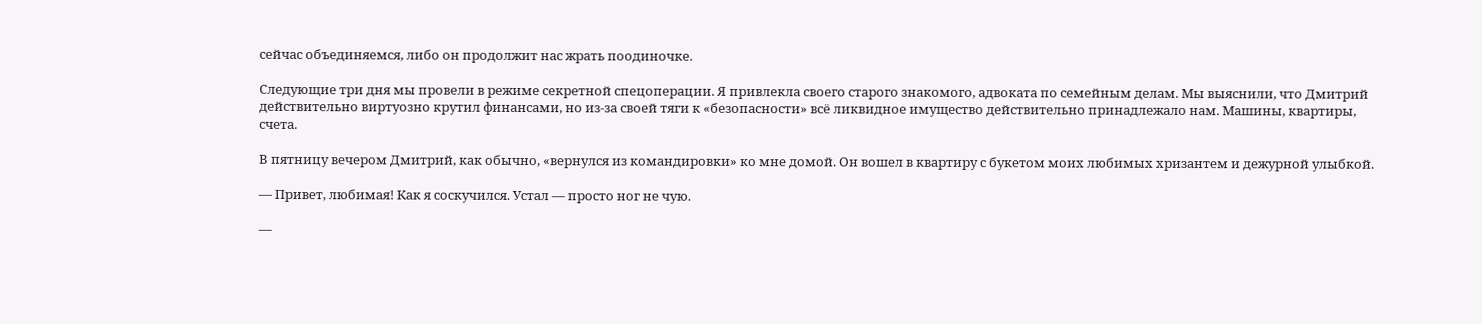сейчас объединяемся, либо он продолжит нас жрать поодиночке.

Следующие три дня мы провели в режиме секретной спецоперации. Я привлекла своего старого знакомого, адвоката по семейным делам. Мы выяснили, что Дмитрий действительно виртуозно крутил финансами, но из-за своей тяги к «безопасности» всё ликвидное имущество действительно принадлежало нам. Машины, квартиры, счета.

В пятницу вечером Дмитрий, как обычно, «вернулся из командировки» ко мне домой. Он вошел в квартиру с букетом моих любимых хризантем и дежурной улыбкой.

— Привет, любимая! Как я соскучился. Устал — просто ног не чую.

—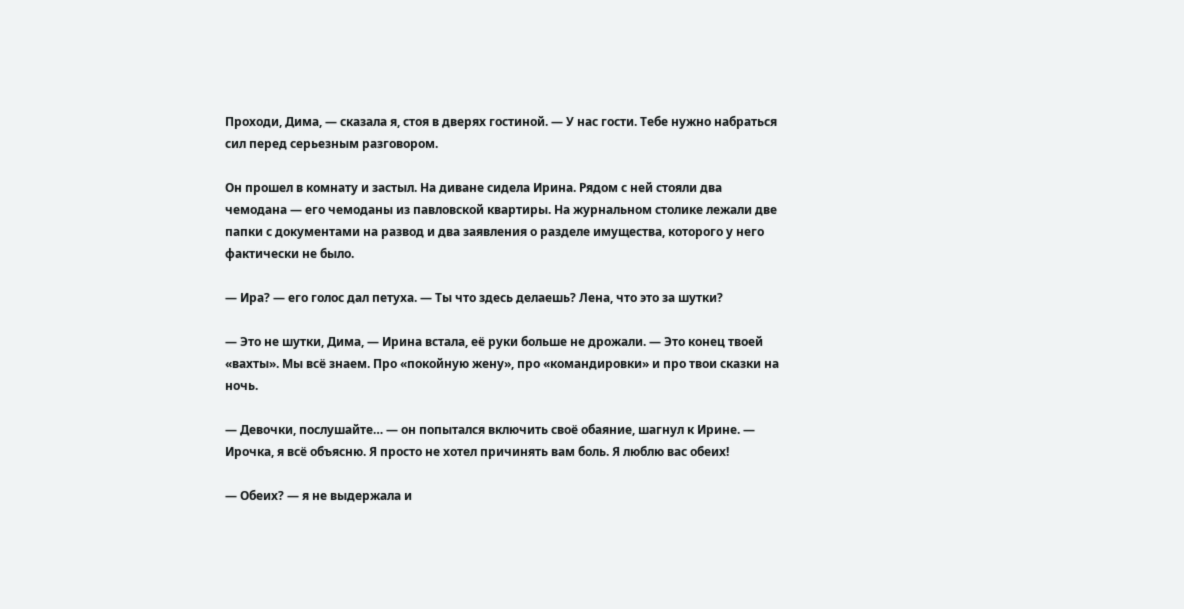Проходи, Дима, — сказала я, стоя в дверях гостиной. — У нас гости. Тебе нужно набраться сил перед серьезным разговором.

Он прошел в комнату и застыл. На диване сидела Ирина. Рядом с ней стояли два чемодана — его чемоданы из павловской квартиры. На журнальном столике лежали две папки с документами на развод и два заявления о разделе имущества, которого у него фактически не было.

— Ира? — его голос дал петуха. — Ты что здесь делаешь? Лена, что это за шутки?

— Это не шутки, Дима, — Ирина встала, её руки больше не дрожали. — Это конец твоей «вахты». Мы всё знаем. Про «покойную жену», про «командировки» и про твои сказки на ночь.

— Девочки, послушайте… — он попытался включить своё обаяние, шагнул к Ирине. — Ирочка, я всё объясню. Я просто не хотел причинять вам боль. Я люблю вас обеих!

— Обеих? — я не выдержала и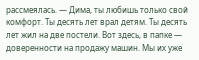рассмеялась. — Дима, ты любишь только свой комфорт. Ты десять лет врал детям. Ты десять лет жил на две постели. Вот здесь, в папке — доверенности на продажу машин. Мы их уже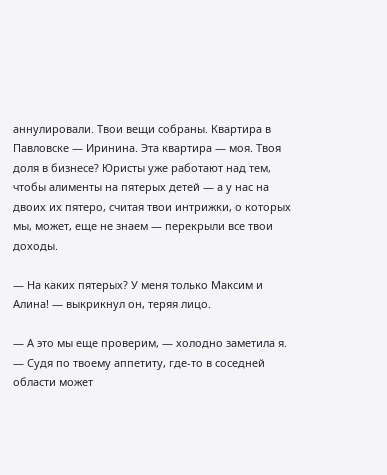аннулировали. Твои вещи собраны. Квартира в Павловске — Иринина. Эта квартира — моя. Твоя доля в бизнесе? Юристы уже работают над тем, чтобы алименты на пятерых детей — а у нас на двоих их пятеро, считая твои интрижки, о которых мы, может, еще не знаем — перекрыли все твои доходы.

— На каких пятерых? У меня только Максим и Алина! — выкрикнул он, теряя лицо.

— А это мы еще проверим, — холодно заметила я. — Судя по твоему аппетиту, где-то в соседней области может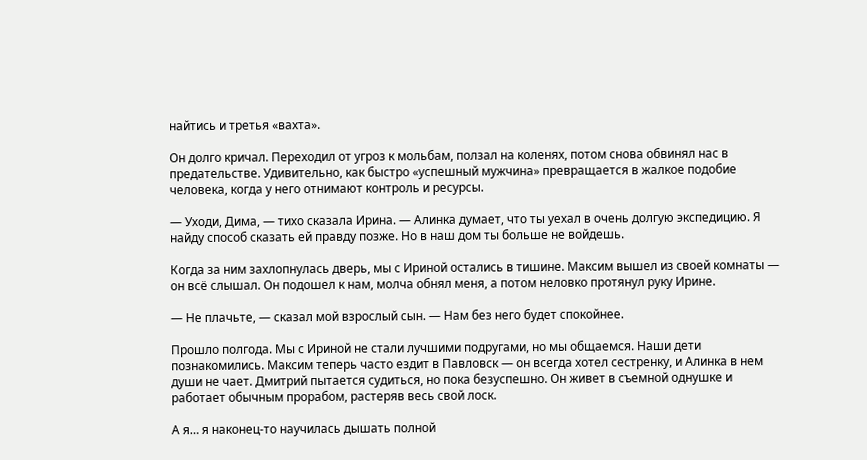найтись и третья «вахта».

Он долго кричал. Переходил от угроз к мольбам, ползал на коленях, потом снова обвинял нас в предательстве. Удивительно, как быстро «успешный мужчина» превращается в жалкое подобие человека, когда у него отнимают контроль и ресурсы.

— Уходи, Дима, — тихо сказала Ирина. — Алинка думает, что ты уехал в очень долгую экспедицию. Я найду способ сказать ей правду позже. Но в наш дом ты больше не войдешь.

Когда за ним захлопнулась дверь, мы с Ириной остались в тишине. Максим вышел из своей комнаты — он всё слышал. Он подошел к нам, молча обнял меня, а потом неловко протянул руку Ирине.

— Не плачьте, — сказал мой взрослый сын. — Нам без него будет спокойнее.

Прошло полгода. Мы с Ириной не стали лучшими подругами, но мы общаемся. Наши дети познакомились. Максим теперь часто ездит в Павловск — он всегда хотел сестренку, и Алинка в нем души не чает. Дмитрий пытается судиться, но пока безуспешно. Он живет в съемной однушке и работает обычным прорабом, растеряв весь свой лоск.

А я… я наконец-то научилась дышать полной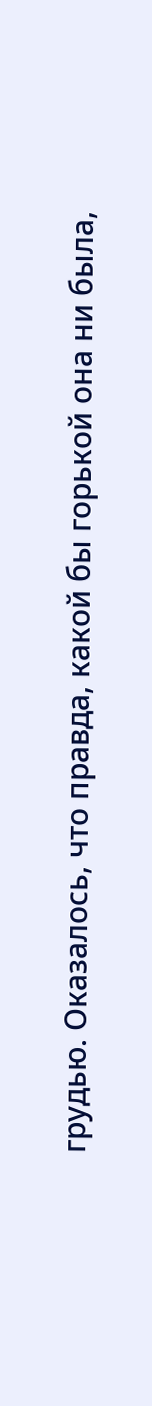грудью. Оказалось, что правда, какой бы горькой она ни была,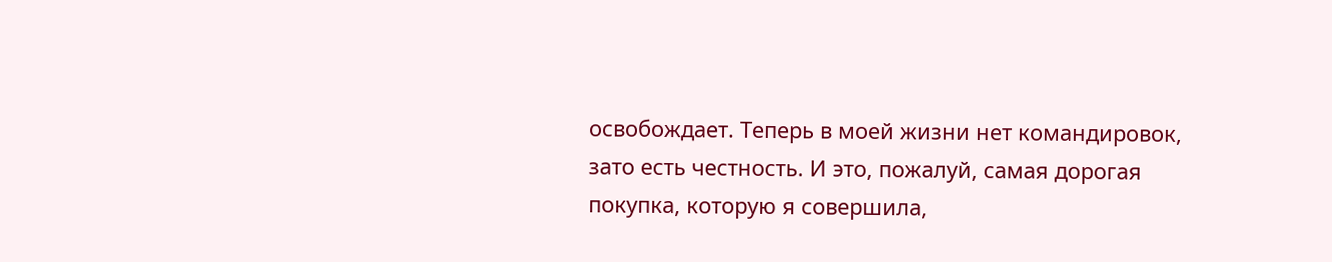освобождает. Теперь в моей жизни нет командировок, зато есть честность. И это, пожалуй, самая дорогая покупка, которую я совершила,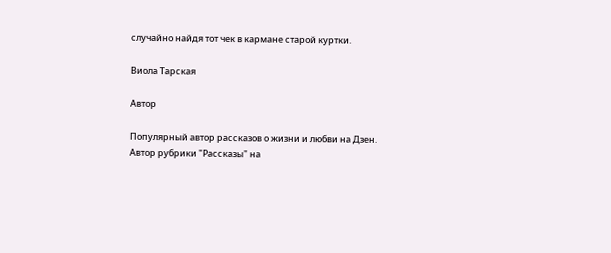случайно найдя тот чек в кармане старой куртки.

Виола Тарская

Автор

Популярный автор рассказов о жизни и любви на Дзен. Автор рубрики "Рассказы" на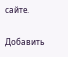сайте.

Добавить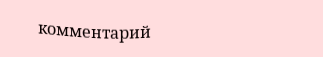комментарий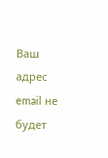Ваш адрес email не будет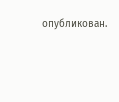опубликован.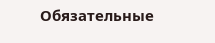Обязательные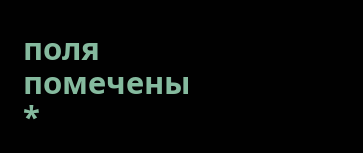поля помечены *